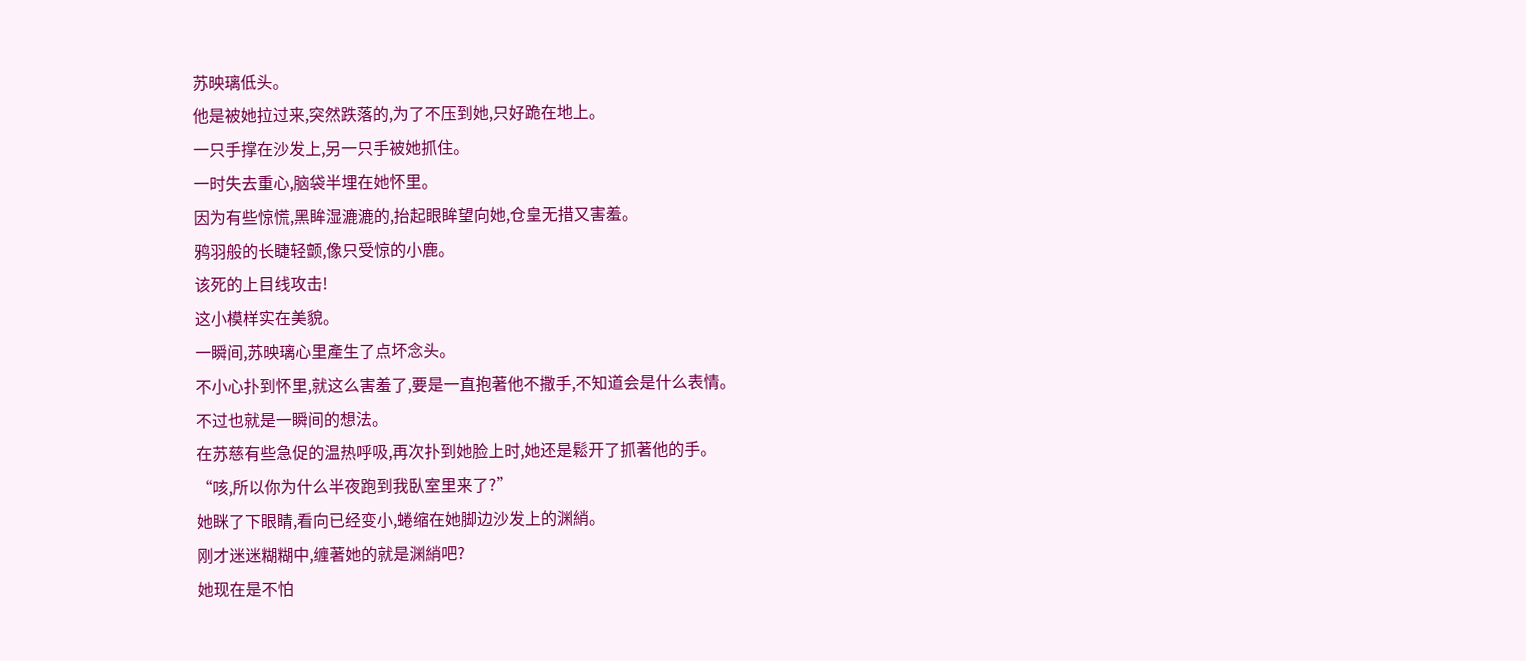苏映璃低头。
他是被她拉过来,突然跌落的,为了不压到她,只好跪在地上。
一只手撑在沙发上,另一只手被她抓住。
一时失去重心,脑袋半埋在她怀里。
因为有些惊慌,黑眸湿漉漉的,抬起眼眸望向她,仓皇无措又害羞。
鸦羽般的长睫轻颤,像只受惊的小鹿。
该死的上目线攻击!
这小模样实在美貌。
一瞬间,苏映璃心里產生了点坏念头。
不小心扑到怀里,就这么害羞了,要是一直抱著他不撒手,不知道会是什么表情。
不过也就是一瞬间的想法。
在苏慈有些急促的温热呼吸,再次扑到她脸上时,她还是鬆开了抓著他的手。
“咳,所以你为什么半夜跑到我臥室里来了?”
她眯了下眼睛,看向已经变小,蜷缩在她脚边沙发上的渊綃。
刚才迷迷糊糊中,缠著她的就是渊綃吧?
她现在是不怕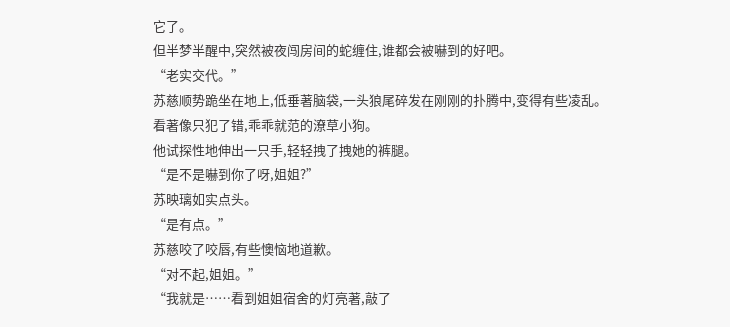它了。
但半梦半醒中,突然被夜闯房间的蛇缠住,谁都会被嚇到的好吧。
“老实交代。”
苏慈顺势跪坐在地上,低垂著脑袋,一头狼尾碎发在刚刚的扑腾中,变得有些凌乱。
看著像只犯了错,乖乖就范的潦草小狗。
他试探性地伸出一只手,轻轻拽了拽她的裤腿。
“是不是嚇到你了呀,姐姐?”
苏映璃如实点头。
“是有点。”
苏慈咬了咬唇,有些懊恼地道歉。
“对不起,姐姐。”
“我就是……看到姐姐宿舍的灯亮著,敲了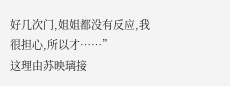好几次门,姐姐都没有反应,我很担心,所以才……”
这理由苏映璃接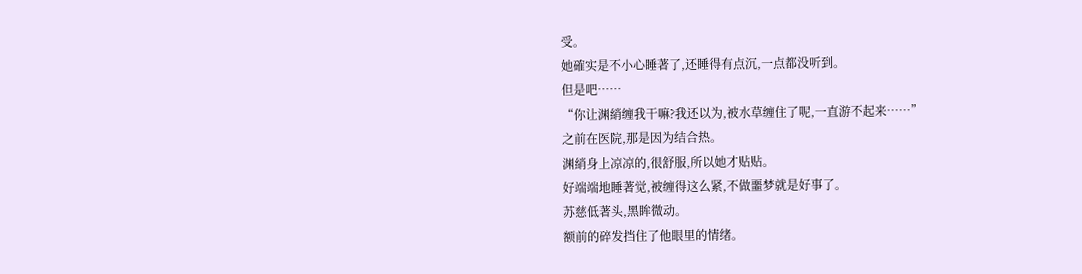受。
她確实是不小心睡著了,还睡得有点沉,一点都没听到。
但是吧……
“你让渊綃缠我干嘛?我还以为,被水草缠住了呢,一直游不起来……”
之前在医院,那是因为结合热。
渊綃身上凉凉的,很舒服,所以她才贴贴。
好端端地睡著觉,被缠得这么紧,不做噩梦就是好事了。
苏慈低著头,黑眸微动。
额前的碎发挡住了他眼里的情绪。